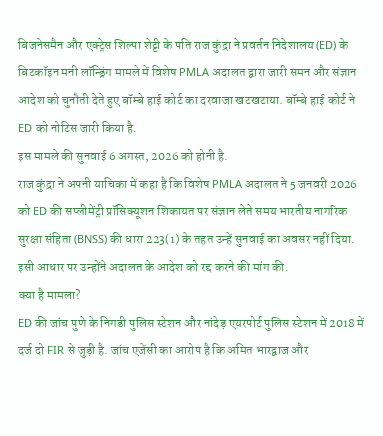बिजनेसमैन और एक्ट्रेस शिल्पा शेट्टी के पति राज कुंद्रा ने प्रवर्तन निदेशालय (ED) के बिटकॉइन मनी लॉन्ड्रिंग मामले में विशेष PMLA अदालत द्वारा जारी समन और संज्ञान आदेश को चुनौती देते हुए बॉम्बे हाई कोर्ट का दरवाजा खटखटाया. बॉम्बे हाई कोर्ट ने ED को नोटिस जारी किया है.
इस मामले की सुनवाई 6 अगस्त, 2026 को होनी है.
राज कुंद्रा ने अपनी याचिका में कहा है कि विशेष PMLA अदालत ने 5 जनवरी 2026 को ED की सप्लीमेंट्री प्रॉसिक्यूशन शिकायत पर संज्ञान लेते समय भारतीय नागरिक सुरक्षा संहिता (BNSS) की धारा 223(1) के तहत उन्हें सुनवाई का अवसर नहीं दिया. इसी आधार पर उन्होंने अदालत के आदेश को रद्द करने की मांग की.
क्या है मामला?
ED की जांच पुणे के निगडी पुलिस स्टेशन और नांदेड़ एयरपोर्ट पुलिस स्टेशन में 2018 में दर्ज दो FIR से जुड़ी है. जांच एजेंसी का आरोप है कि अमित भारद्वाज और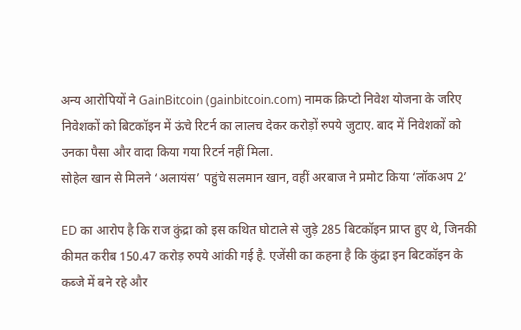अन्य आरोपियों ने GainBitcoin (gainbitcoin.com) नामक क्रिप्टो निवेश योजना के जरिए निवेशकों को बिटकॉइन में ऊंचे रिटर्न का लालच देकर करोड़ों रुपये जुटाए. बाद में निवेशकों को उनका पैसा और वादा किया गया रिटर्न नहीं मिला.
सोहेल खान से मिलने ‘अलायंस’ पहुंचे सलमान खान, वहीं अरबाज ने प्रमोट किया ‘लॉकअप 2’

ED का आरोप है कि राज कुंद्रा को इस कथित घोटाले से जुड़े 285 बिटकॉइन प्राप्त हुए थे, जिनकी कीमत करीब 150.47 करोड़ रुपये आंकी गई है. एजेंसी का कहना है कि कुंद्रा इन बिटकॉइन के कब्जे में बने रहे और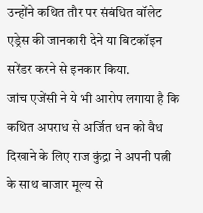उन्होंने कथित तौर पर संबंधित वॉलेट एड्रेस की जानकारी देने या बिटकॉइन सरेंडर करने से इनकार किया.
जांच एजेंसी ने ये भी आरोप लगाया है कि कथित अपराध से अर्जित धन को वैध दिखाने के लिए राज कुंद्रा ने अपनी पत्नी के साथ बाजार मूल्य से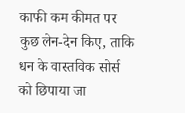काफी कम कीमत पर कुछ लेन-देन किए, ताकि धन के वास्तविक सोर्स को छिपाया जा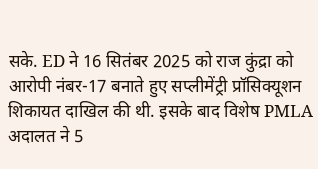सके. ED ने 16 सितंबर 2025 को राज कुंद्रा को आरोपी नंबर-17 बनाते हुए सप्लीमेंट्री प्रॉसिक्यूशन शिकायत दाखिल की थी. इसके बाद विशेष PMLA अदालत ने 5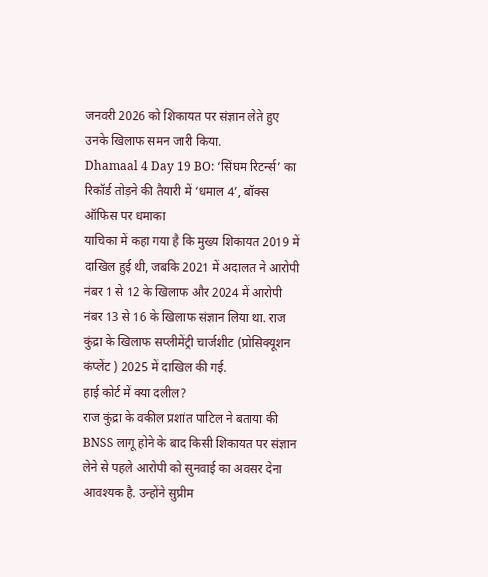जनवरी 2026 को शिकायत पर संज्ञान लेते हुए उनके खिलाफ समन जारी किया.
Dhamaal 4 Day 19 BO: ‘सिंघम रिटर्न्स’ का रिकॉर्ड तोड़ने की तैयारी में ‘धमाल 4’, बॉक्स ऑफिस पर धमाका
याचिका में कहा गया है कि मुख्य शिकायत 2019 में दाखिल हुई थी, जबकि 2021 में अदालत ने आरोपी नंबर 1 से 12 के खिलाफ और 2024 में आरोपी नंबर 13 से 16 के खिलाफ संज्ञान लिया था. राज कुंद्रा के खिलाफ सप्लीमेंट्री चार्जशीट (प्रोसिक्यूशन कंप्लेंट ) 2025 में दाखिल की गई.
हाई कोर्ट में क्या दलील?
राज कुंद्रा के वकील प्रशांत पाटिल ने बताया की BNSS लागू होने के बाद किसी शिकायत पर संज्ञान लेने से पहले आरोपी को सुनवाई का अवसर देना आवश्यक है. उन्होंने सुप्रीम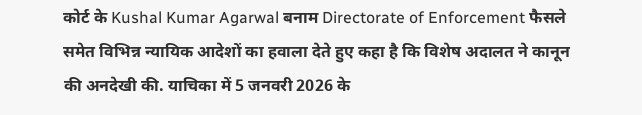कोर्ट के Kushal Kumar Agarwal बनाम Directorate of Enforcement फैसले समेत विभिन्न न्यायिक आदेशों का हवाला देते हुए कहा है कि विशेष अदालत ने कानून की अनदेखी की. याचिका में 5 जनवरी 2026 के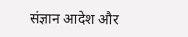संज्ञान आदेश और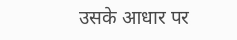उसके आधार पर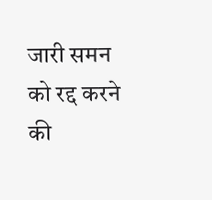जारी समन को रद्द करने की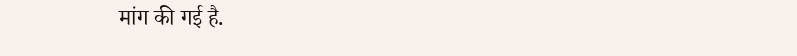मांग की गई है.